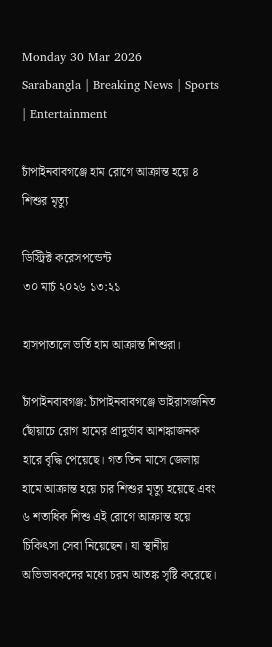Monday 30 Mar 2026
Sarabangla | Breaking News | Sports | Entertainment

চাঁপাইনবাবগঞ্জে হাম রোগে আক্রান্ত হয়ে ৪ শিশুর মৃত্যু

ডিস্ট্রিক্ট করেসপন্ডেন্ট
৩০ মার্চ ২০২৬ ১৩:২১

হাসপাতালে ভর্তি হাম আক্রান্ত শিশুরা।

চাঁপাইনবাবগঞ্জ: চাঁপাইনবাবগঞ্জে ভাইরাসজনিত ছোঁয়াচে রোগ হামের প্রাদুর্ভাব আশঙ্কাজনক হারে বৃদ্ধি পেয়েছে। গত তিন মাসে জেলায় হামে আক্রান্ত হয়ে চার শিশুর মৃত্যু হয়েছে এবং ৬ শতাধিক শিশু এই রোগে আক্রান্ত হয়ে চিকিৎসা সেবা নিয়েছেন। যা স্থানীয় অভিভাবকদের মধ্যে চরম আতঙ্ক সৃষ্টি করেছে।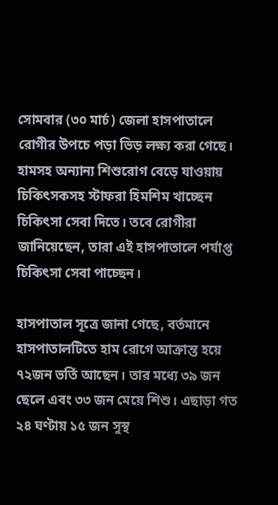সোমবার (৩০ মার্চ) জেলা হাসপাতালে রোগীর উপচে পড়া ভিড় লক্ষ্য করা গেছে। হামসহ অন্যান্য শিশুরোগ বেড়ে যাওয়ায় চিকিৎসকসহ স্টাফরা হিমশিম খাচ্ছেন চিকিৎসা সেবা দিতে। তবে রোগীরা জানিয়েছেন, তারা এই হাসপাতালে পর্যাপ্ত চিকিৎসা সেবা পাচ্ছেন।

হাসপাতাল সূত্রে জানা গেছে, বর্তমানে হাসপাতালটিতে হাম রোগে আক্রান্ত হয়ে ৭২জন ভর্তি আছেন। তার মধ্যে ৩৯ জন ছেলে এবং ৩৩ জন মেয়ে শিশু। এছাড়া গত ২৪ ঘণ্টায় ১৫ জন সুস্থ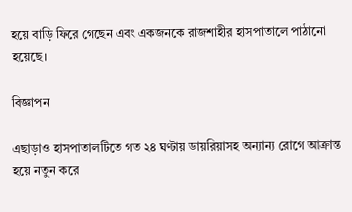হয়ে বাড়ি ফিরে গেছেন এবং একজনকে রাজশাহীর হাসপাতালে পাঠানো হয়েছে।

বিজ্ঞাপন

এছাড়াও হাসপাতালটিতে গত ২৪ ঘণ্টায় ডায়রিয়াসহ অন্যান্য রোগে আক্রান্ত হয়ে নতুন করে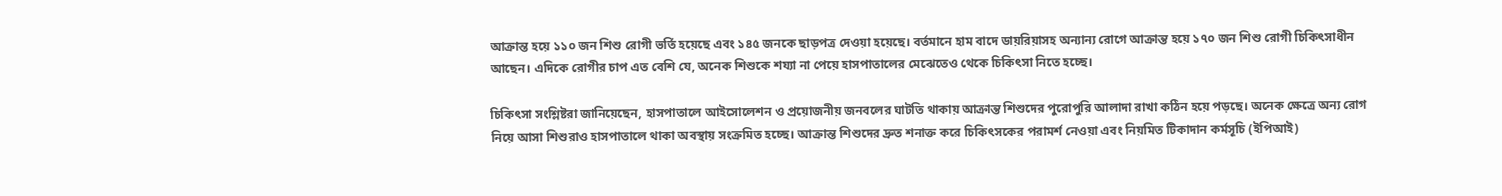আক্রান্ত হয়ে ১১০ জন শিশু রোগী ভর্তি হয়েছে এবং ১৪৫ জনকে ছাড়পত্র দেওয়া হয়েছে। বর্তমানে হাম বাদে ডায়রিয়াসহ অন্যান্য রোগে আক্রান্ত হয়ে ১৭০ জন শিশু রোগী চিকিৎসাধীন আছেন। এদিকে রোগীর চাপ এত বেশি যে, অনেক শিশুকে শয্যা না পেয়ে হাসপাতালের মেঝেতেও থেকে চিকিৎসা নিতে হচ্ছে।

চিকিৎসা সংশ্লিষ্টরা জানিয়েছেন, হাসপাতালে আইসোলেশন ও প্রয়োজনীয় জনবলের ঘাটতি থাকায় আক্রান্ত শিশুদের পুরোপুরি আলাদা রাখা কঠিন হয়ে পড়ছে। অনেক ক্ষেত্রে অন্য রোগ নিয়ে আসা শিশুরাও হাসপাতালে থাকা অবস্থায় সংক্রমিত হচ্ছে। আক্রান্ত শিশুদের দ্রুত শনাক্ত করে চিকিৎসকের পরামর্শ নেওয়া এবং নিয়মিত টিকাদান কর্মসূচি (ইপিআই)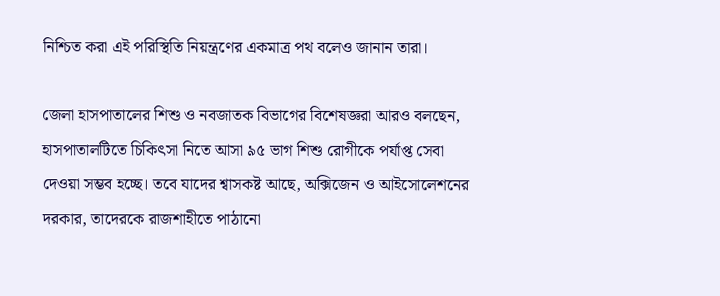নিশ্চিত করা এই পরিস্থিতি নিয়ন্ত্রণের একমাত্র পথ বলেও জানান তারা।

জেলা হাসপাতালের শিশু ও নবজাতক বিভাগের বিশেষজ্ঞরা আরও বলছেন, হাসপাতালটিতে চিকিৎসা নিতে আসা ৯৫ ভাগ শিশু রোগীকে পর্যাপ্ত সেবা দেওয়া সম্ভব হচ্ছে। তবে যাদের শ্বাসকষ্ট আছে, অক্সিজেন ও আইসোলেশনের দরকার, তাদেরকে রাজশাহীতে পাঠানো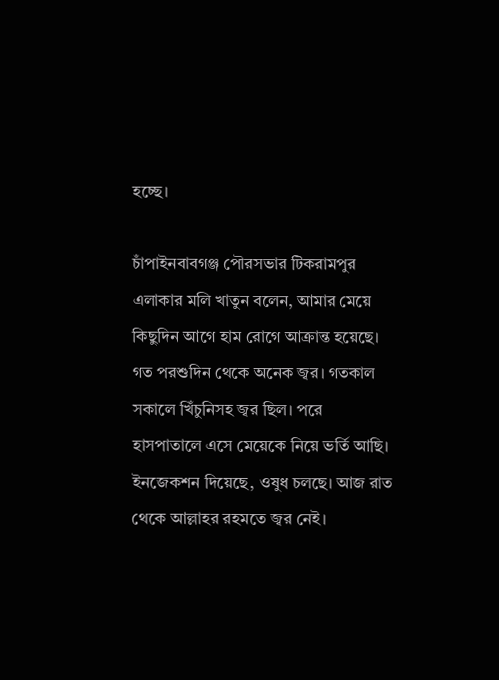হচ্ছে।

চাঁপাইনবাবগঞ্জ পৌরসভার টিকরামপুর এলাকার মলি খাতুন বলেন, আমার মেয়ে কিছুদিন আগে হাম রোগে আক্রান্ত হয়েছে। গত পরশুদিন থেকে অনেক জ্বর। গতকাল সকালে খিঁচুনিসহ জ্বর ছিল। পরে হাসপাতালে এসে মেয়েকে নিয়ে ভর্তি আছি। ইনজেকশন দিয়েছে, ওষুধ চলছে। আজ রাত থেকে আল্লাহর রহমতে জ্বর নেই।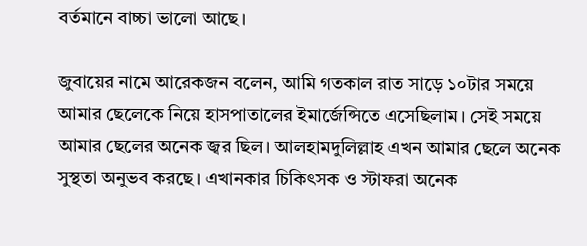বর্তমানে বাচ্চা ভালো আছে।

জুবায়ের নামে আরেকজন বলেন, আমি গতকাল রাত সাড়ে ১০টার সময়ে আমার ছেলেকে নিয়ে হাসপাতালের ইমার্জেন্সিতে এসেছিলাম। সেই সময়ে আমার ছেলের অনেক জ্বর ছিল। আলহামদুলিল্লাহ এখন আমার ছেলে অনেক সুস্থতা অনুভব করছে। এখানকার চিকিৎসক ও স্টাফরা অনেক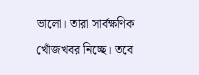ভালো। তারা সার্বক্ষণিক খোঁজখবর নিচ্ছে। তবে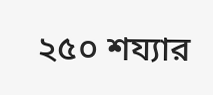২৫০ শয্যার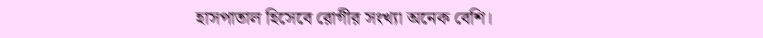হাসপাতাল হিসেবে রোগীর সংখ্যা অনেক বেশি।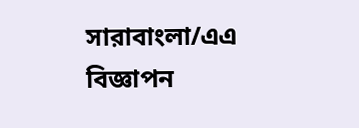সারাবাংলা/এএ
বিজ্ঞাপন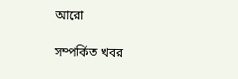আরো

সম্পর্কিত খবর